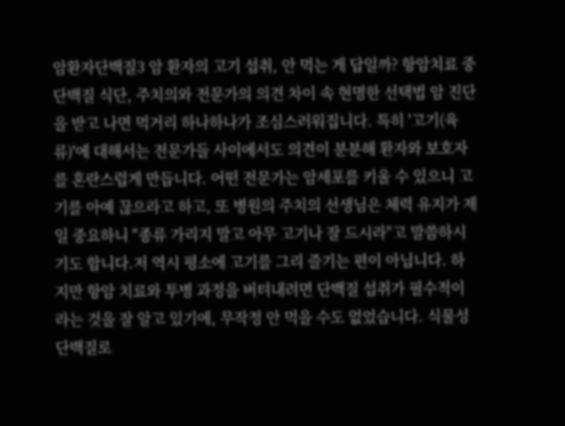암환자단백질3 암 환자의 고기 섭취, 안 먹는 게 답일까? 항암치료 중 단백질 식단, 주치의와 전문가의 의견 차이 속 현명한 선택법 암 진단을 받고 나면 먹거리 하나하나가 조심스러워집니다. 특히 '고기(육류)'에 대해서는 전문가들 사이에서도 의견이 분분해 환자와 보호자를 혼란스럽게 만듭니다. 어떤 전문가는 암세포를 키울 수 있으니 고기를 아예 끊으라고 하고, 또 병원의 주치의 선생님은 체력 유지가 제일 중요하니 "종류 가리지 말고 아무 고기나 잘 드시라"고 말씀하시기도 합니다.저 역시 평소에 고기를 그리 즐기는 편이 아닙니다. 하지만 항암 치료와 투병 과정을 버텨내려면 단백질 섭취가 필수적이라는 것을 잘 알고 있기에, 무작정 안 먹을 수도 없었습니다. 식물성 단백질로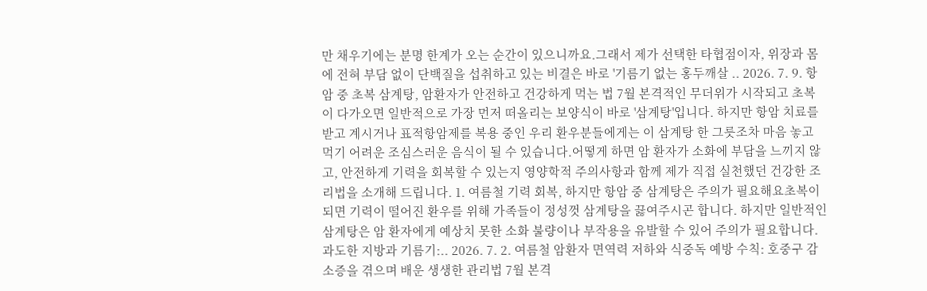만 채우기에는 분명 한계가 오는 순간이 있으니까요.그래서 제가 선택한 타협점이자, 위장과 몸에 전혀 부담 없이 단백질을 섭취하고 있는 비결은 바로 '기름기 없는 홍두깨살 .. 2026. 7. 9. 항암 중 초복 삼계탕, 암환자가 안전하고 건강하게 먹는 법 7월 본격적인 무더위가 시작되고 초복이 다가오면 일반적으로 가장 먼저 떠올리는 보양식이 바로 '삼계탕'입니다. 하지만 항암 치료를 받고 계시거나 표적항암제를 복용 중인 우리 환우분들에게는 이 삼계탕 한 그릇조차 마음 놓고 먹기 어려운 조심스러운 음식이 될 수 있습니다.어떻게 하면 암 환자가 소화에 부담을 느끼지 않고, 안전하게 기력을 회복할 수 있는지 영양학적 주의사항과 함께 제가 직접 실천했던 건강한 조리법을 소개해 드립니다. 1. 여름철 기력 회복, 하지만 항암 중 삼계탕은 주의가 필요해요초복이 되면 기력이 떨어진 환우를 위해 가족들이 정성껏 삼계탕을 끓여주시곤 합니다. 하지만 일반적인 삼계탕은 암 환자에게 예상치 못한 소화 불량이나 부작용을 유발할 수 있어 주의가 필요합니다. 과도한 지방과 기름기:.. 2026. 7. 2. 여름철 암환자 면역력 저하와 식중독 예방 수칙: 호중구 감소증을 겪으며 배운 생생한 관리법 7월 본격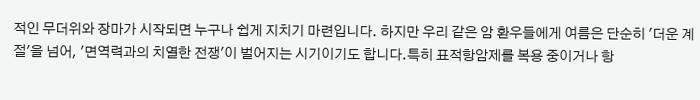적인 무더위와 장마가 시작되면 누구나 쉽게 지치기 마련입니다. 하지만 우리 같은 암 환우들에게 여름은 단순히 '더운 계절'을 넘어, '면역력과의 치열한 전쟁'이 벌어지는 시기이기도 합니다.특히 표적항암제를 복용 중이거나 항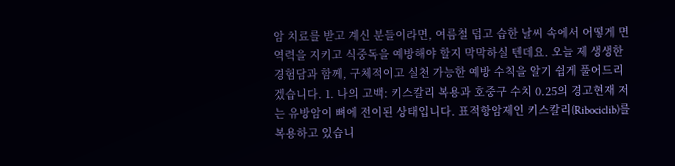암 치료를 받고 계신 분들이라면, 여름철 덥고 습한 날씨 속에서 어떻게 면역력을 지키고 식중독을 예방해야 할지 막막하실 텐데요. 오늘 제 생생한 경험담과 함께, 구체적이고 실천 가능한 예방 수칙을 알기 쉽게 풀어드리겠습니다. 1. 나의 고백: 키스칼리 복용과 호중구 수치 0.25의 경고현재 저는 유방암이 뼈에 전이된 상태입니다. 표적항암제인 키스칼리(Ribociclib)를 복용하고 있습니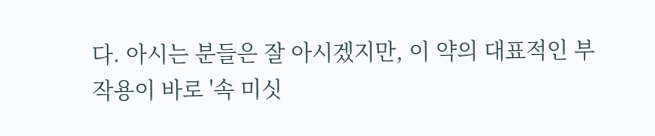다. 아시는 분들은 잘 아시겠지만, 이 약의 대표적인 부작용이 바로 '속 미싯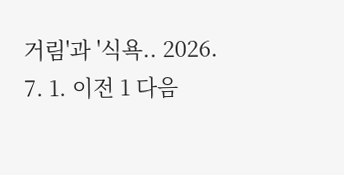거림'과 '식욕.. 2026. 7. 1. 이전 1 다음